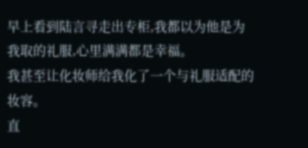早上看到陆言寻走出专柜,我都以为他是为我取的礼服,心里满满都是幸福。
我甚至让化妆师给我化了一个与礼服适配的妆容。
直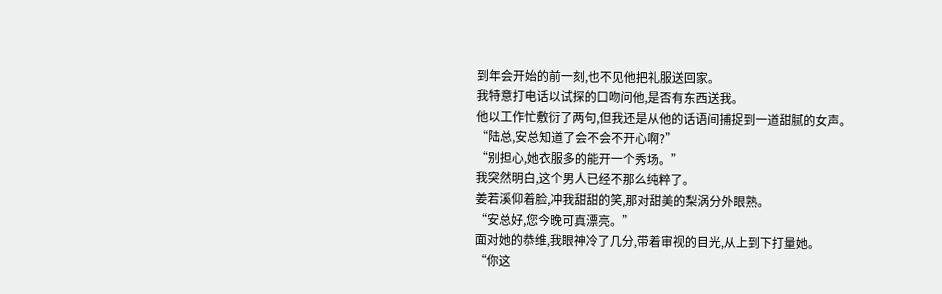到年会开始的前一刻,也不见他把礼服送回家。
我特意打电话以试探的口吻问他,是否有东西送我。
他以工作忙敷衍了两句,但我还是从他的话语间捕捉到一道甜腻的女声。
“陆总,安总知道了会不会不开心啊?”
“别担心,她衣服多的能开一个秀场。”
我突然明白,这个男人已经不那么纯粹了。
姜若溪仰着脸,冲我甜甜的笑,那对甜美的梨涡分外眼熟。
“安总好,您今晚可真漂亮。”
面对她的恭维,我眼神冷了几分,带着审视的目光,从上到下打量她。
“你这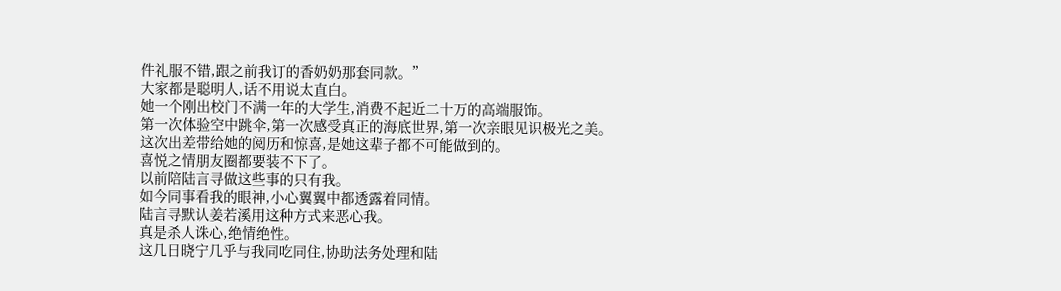件礼服不错,跟之前我订的香奶奶那套同款。”
大家都是聪明人,话不用说太直白。
她一个刚出校门不满一年的大学生,消费不起近二十万的高端服饰。
第一次体验空中跳伞,第一次感受真正的海底世界,第一次亲眼见识极光之美。
这次出差带给她的阅历和惊喜,是她这辈子都不可能做到的。
喜悦之情朋友圈都要装不下了。
以前陪陆言寻做这些事的只有我。
如今同事看我的眼神,小心翼翼中都透露着同情。
陆言寻默认姜若溪用这种方式来恶心我。
真是杀人诛心,绝情绝性。
这几日晓宁几乎与我同吃同住,协助法务处理和陆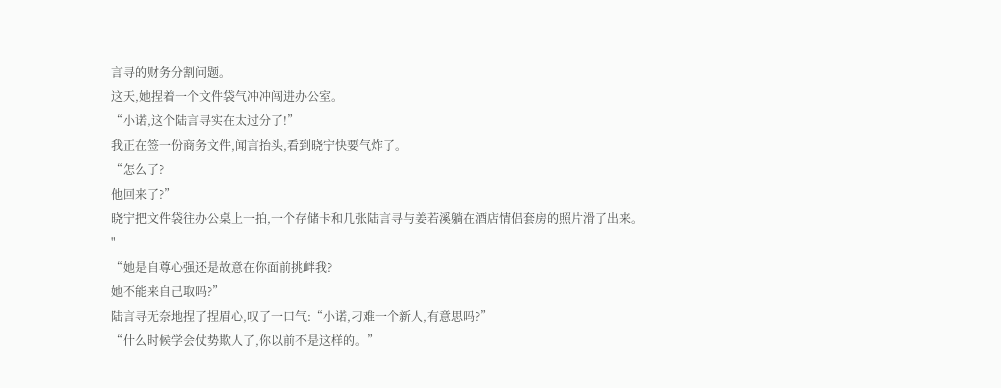言寻的财务分割问题。
这天,她捏着一个文件袋气冲冲闯进办公室。
“小诺,这个陆言寻实在太过分了!”
我正在签一份商务文件,闻言抬头,看到晓宁快要气炸了。
“怎么了?
他回来了?”
晓宁把文件袋往办公桌上一拍,一个存储卡和几张陆言寻与姜若溪躺在酒店情侣套房的照片滑了出来。
"
“她是自尊心强还是故意在你面前挑衅我?
她不能来自己取吗?”
陆言寻无奈地捏了捏眉心,叹了一口气:“小诺,刁难一个新人,有意思吗?”
“什么时候学会仗势欺人了,你以前不是这样的。”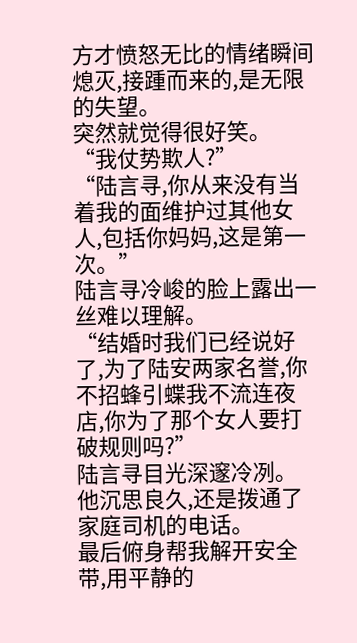方才愤怒无比的情绪瞬间熄灭,接踵而来的,是无限的失望。
突然就觉得很好笑。
“我仗势欺人?”
“陆言寻,你从来没有当着我的面维护过其他女人,包括你妈妈,这是第一次。”
陆言寻冷峻的脸上露出一丝难以理解。
“结婚时我们已经说好了,为了陆安两家名誉,你不招蜂引蝶我不流连夜店,你为了那个女人要打破规则吗?”
陆言寻目光深邃冷冽。
他沉思良久,还是拨通了家庭司机的电话。
最后俯身帮我解开安全带,用平静的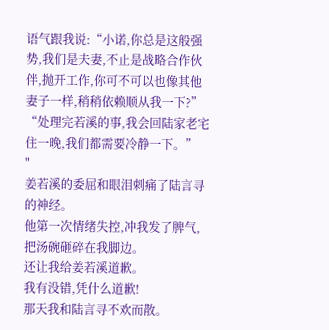语气跟我说:“小诺,你总是这般强势,我们是夫妻,不止是战略合作伙伴,抛开工作,你可不可以也像其他妻子一样,稍稍依赖顺从我一下?”
“处理完若溪的事,我会回陆家老宅住一晚,我们都需要冷静一下。”
"
姜若溪的委屈和眼泪刺痛了陆言寻的神经。
他第一次情绪失控,冲我发了脾气,把汤碗砸碎在我脚边。
还让我给姜若溪道歉。
我有没错,凭什么道歉!
那天我和陆言寻不欢而散。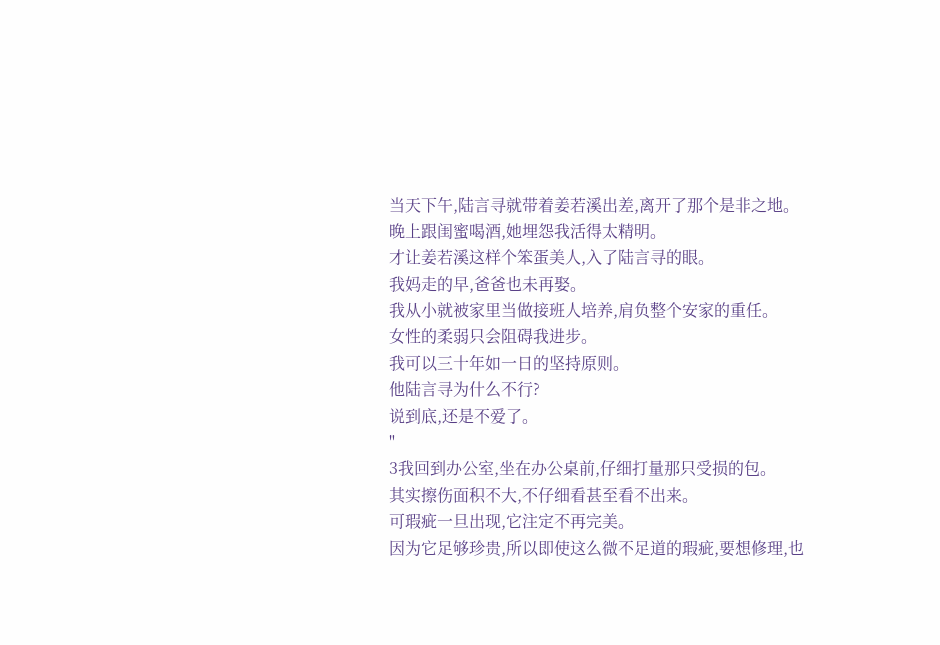当天下午,陆言寻就带着姜若溪出差,离开了那个是非之地。
晚上跟闺蜜喝酒,她埋怨我活得太精明。
才让姜若溪这样个笨蛋美人,入了陆言寻的眼。
我妈走的早,爸爸也未再娶。
我从小就被家里当做接班人培养,肩负整个安家的重任。
女性的柔弱只会阻碍我进步。
我可以三十年如一日的坚持原则。
他陆言寻为什么不行?
说到底,还是不爱了。
"
3我回到办公室,坐在办公桌前,仔细打量那只受损的包。
其实擦伤面积不大,不仔细看甚至看不出来。
可瑕疵一旦出现,它注定不再完美。
因为它足够珍贵,所以即使这么微不足道的瑕疵,要想修理,也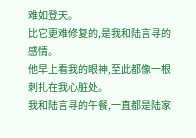难如登天。
比它更难修复的,是我和陆言寻的感情。
他早上看我的眼神,至此都像一根刺扎在我心脏处。
我和陆言寻的午餐,一直都是陆家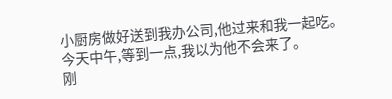小厨房做好送到我办公司,他过来和我一起吃。
今天中午,等到一点,我以为他不会来了。
刚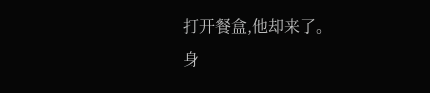打开餐盒,他却来了。
身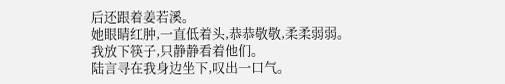后还跟着姜若溪。
她眼睛红肿,一直低着头,恭恭敬敬,柔柔弱弱。
我放下筷子,只静静看着他们。
陆言寻在我身边坐下,叹出一口气。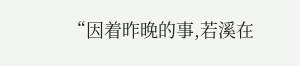“因着昨晚的事,若溪在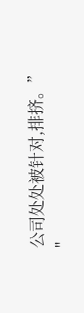公司处处被针对,排挤。”
"